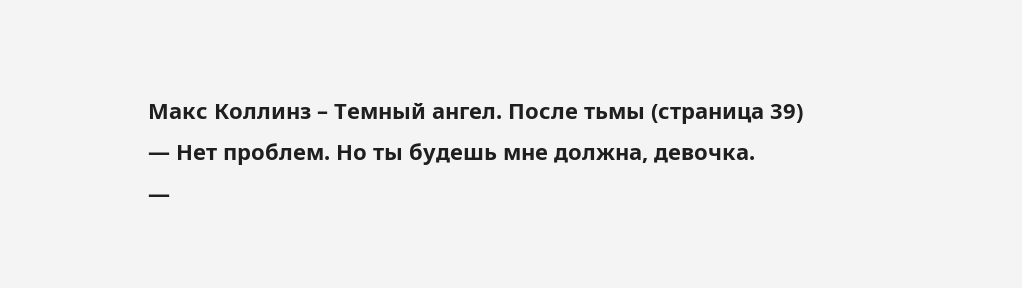Макс Коллинз – Темный ангел. После тьмы (страница 39)
— Нет проблем. Но ты будешь мне должна, девочка.
—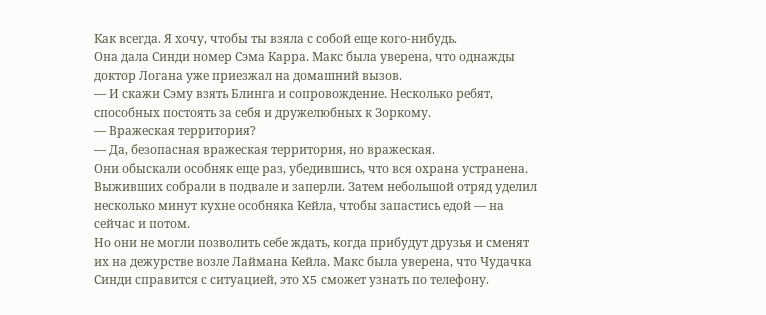Как всегда. Я хочу, чтобы ты взяла с собой еще кого-нибудь.
Она дала Синди номер Сэма Карра. Макс была уверена, что однажды доктор Логана уже приезжал на домашний вызов.
— И скажи Сэму взять Блинга и сопровождение. Несколько ребят, способных постоять за себя и дружелюбных к Зоркому.
— Вражеская территория?
— Да, безопасная вражеская территория, но вражеская.
Они обыскали особняк еще раз, убедившись, что вся охрана устранена. Выживших собрали в подвале и заперли. Затем небольшой отряд уделил несколько минут кухне особняка Кейла, чтобы запастись едой — на сейчас и потом.
Но они не могли позволить себе ждать, когда прибудут друзья и сменят их на дежурстве возле Лаймана Кейла. Макс была уверена, что Чудачка Синди справится с ситуацией, это X5 сможет узнать по телефону.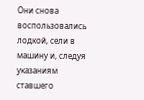Они снова воспользовались лодкой, сели в машину и, следуя указаниям ставшего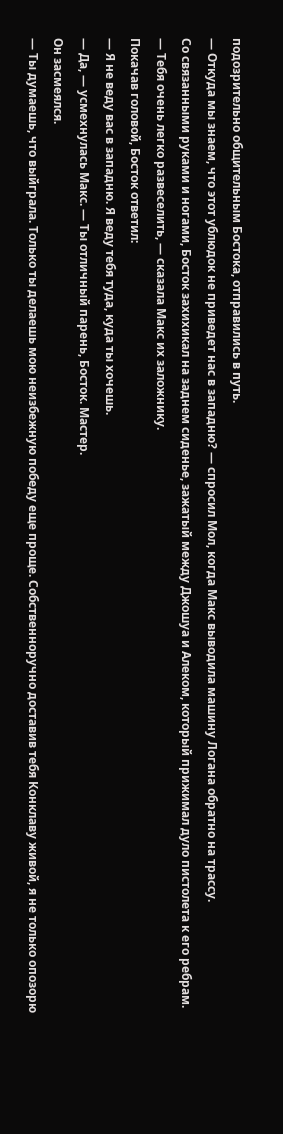подозрительно общительным Бостока, отправились в путь.
— Откуда мы знаем, что этот ублюдок не приведет нас в западню? — спросил Мол, когда Макс выводила машину Логана обратно на трассу.
Со связанными руками и ногами, Босток захихикал на заднем сиденье, зажатый между Джошуа и Алеком, который прижимал дуло пистолета к его ребрам.
— Тебя очень легко развеселить, — сказала Макс их заложнику.
Покачав головой, Босток ответил:
— Я не веду вас в западню. Я веду тебя туда, куда ты хочешь.
— Да, — усмехнулась Макс. — Ты отличный парень, Босток. Мастер.
Он засмеялся.
— Ты думаешь, что выйграла. Только ты делаешь мою неизбежную победу еще проще. Собственноручно доставив тебя Конклаву живой, я не только опозорю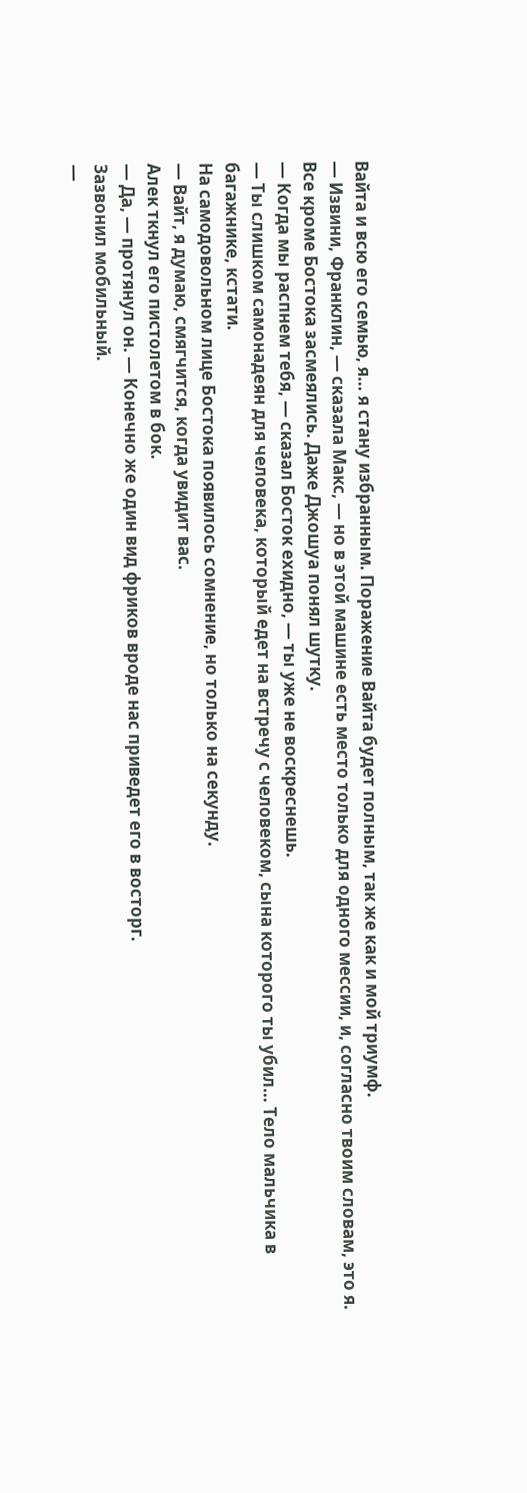Вайта и всю его семью, я… я стану избранным. Поражение Вайта будет полным, так же как и мой триумф.
— Извини, Франклин, — сказала Макс, — но в этой машине есть место только для одного мессии, и, согласно твоим словам, это я.
Все кроме Бостока засмеялись. Даже Джошуа понял шутку.
— Когда мы распнем тебя, — сказал Босток ехидно, — ты уже не воскреснешь.
— Ты слишком самонадеян для человека, который едет на встречу с человеком, сына которого ты убил… Тело мальчика в багажнике, кстати.
На самодовольном лице Бостока появилось сомнение, но только на секунду.
— Вайт, я думаю, смягчится, когда увидит вас.
Алек ткнул его пистолетом в бок.
— Да, — протянул он. — Конечно же один вид фриков вроде нас приведет его в восторг.
Зазвонил мобильный.
—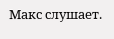Макс слушает.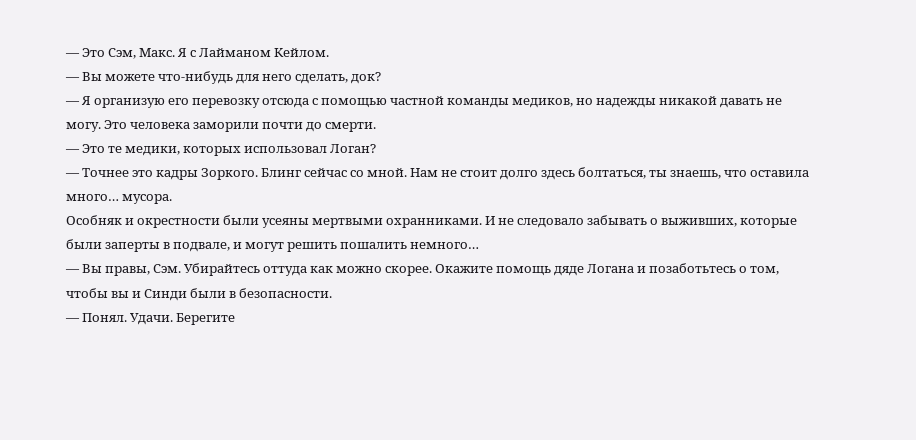— Это Сэм, Макс. Я с Лайманом Кейлом.
— Вы можете что-нибудь для него сделать, док?
— Я организую его перевозку отсюда с помощью частной команды медиков, но надежды никакой давать не могу. Это человека заморили почти до смерти.
— Это те медики, которых использовал Логан?
— Точнее это кадры Зоркого. Блинг сейчас со мной. Нам не стоит долго здесь болтаться, ты знаешь, что оставила много… мусора.
Особняк и окрестности были усеяны мертвыми охранниками. И не следовало забывать о выживших, которые были заперты в подвале, и могут решить пошалить немного…
— Вы правы, Сэм. Убирайтесь оттуда как можно скорее. Окажите помощь дяде Логана и позаботьтесь о том, чтобы вы и Синди были в безопасности.
— Понял. Удачи. Берегите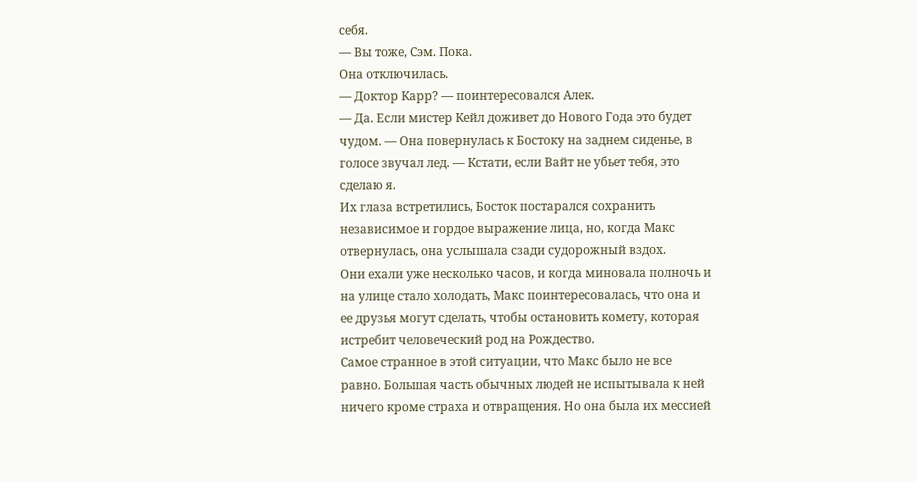себя.
— Вы тоже, Сэм. Пока.
Она отключилась.
— Доктор Карр? — поинтересовался Алек.
— Да. Если мистер Кейл доживет до Нового Года это будет чудом. — Она повернулась к Бостоку на заднем сиденье, в голосе звучал лед. — Кстати, если Вайт не убьет тебя, это сделаю я.
Их глаза встретились, Босток постарался сохранить независимое и гордое выражение лица, но, когда Макс отвернулась, она услышала сзади судорожный вздох.
Они ехали уже несколько часов, и когда миновала полночь и на улице стало холодать, Макс поинтересовалась, что она и ее друзья могут сделать, чтобы остановить комету, которая истребит человеческий род на Рождество.
Самое странное в этой ситуации, что Макс было не все равно. Большая часть обычных людей не испытывала к ней ничего кроме страха и отвращения. Но она была их мессией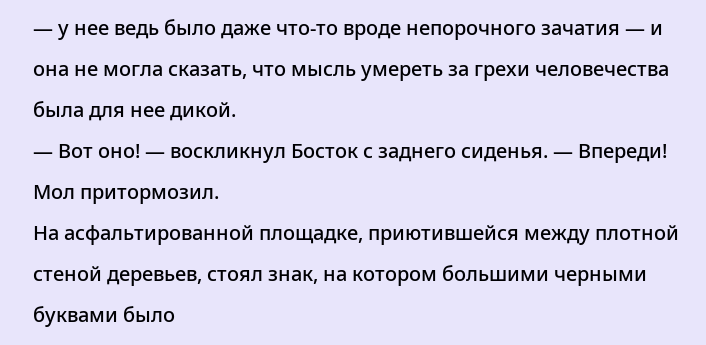— у нее ведь было даже что-то вроде непорочного зачатия — и она не могла сказать, что мысль умереть за грехи человечества была для нее дикой.
— Вот оно! — воскликнул Босток с заднего сиденья. — Впереди!
Мол притормозил.
На асфальтированной площадке, приютившейся между плотной стеной деревьев, стоял знак, на котором большими черными буквами было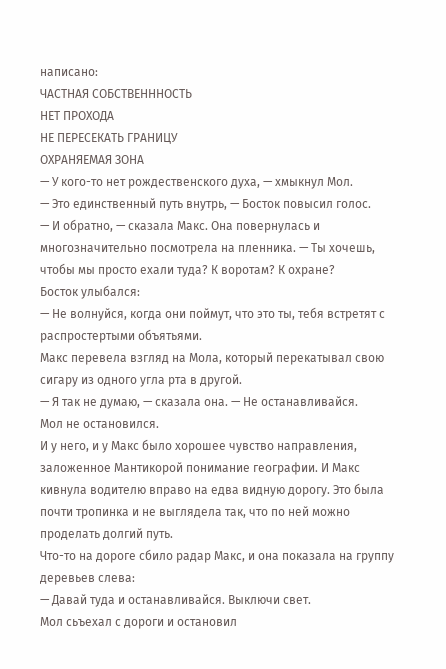написано:
ЧАСТНАЯ СОБСТВЕНННОСТЬ
НЕТ ПРОХОДА
НЕ ПЕРЕСЕКАТЬ ГРАНИЦУ
ОХРАНЯЕМАЯ ЗОНА
— У кого-то нет рождественского духа, — хмыкнул Мол.
— Это единственный путь внутрь, — Босток повысил голос.
— И обратно, — сказала Макс. Она повернулась и многозначительно посмотрела на пленника. — Ты хочешь, чтобы мы просто ехали туда? К воротам? К охране?
Босток улыбался:
— Не волнуйся, когда они поймут, что это ты, тебя встретят с распростертыми объятьями.
Макс перевела взгляд на Мола, который перекатывал свою сигару из одного угла рта в другой.
— Я так не думаю, — сказала она. — Не останавливайся.
Мол не остановился.
И у него, и у Макс было хорошее чувство направления, заложенное Мантикорой понимание географии. И Макс кивнула водителю вправо на едва видную дорогу. Это была почти тропинка и не выглядела так, что по ней можно проделать долгий путь.
Что-то на дороге сбило радар Макс, и она показала на группу деревьев слева:
— Давай туда и останавливайся. Выключи свет.
Мол сьъехал с дороги и остановил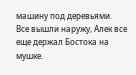машину под деревьями.
Все вышли наружу, Алек все еще держал Бостока на мушке.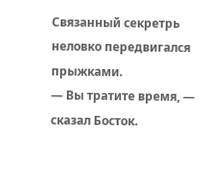Связанный секретрь неловко передвигался прыжками.
— Вы тратите время, — сказал Босток.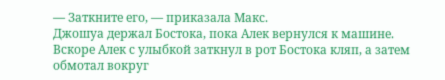— Заткните его, — приказала Макс.
Джошуа держал Бостока, пока Алек вернулся к машине. Вскоре Алек с улыбкой заткнул в рот Бостока кляп, а затем обмотал вокруг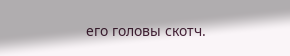его головы скотч.